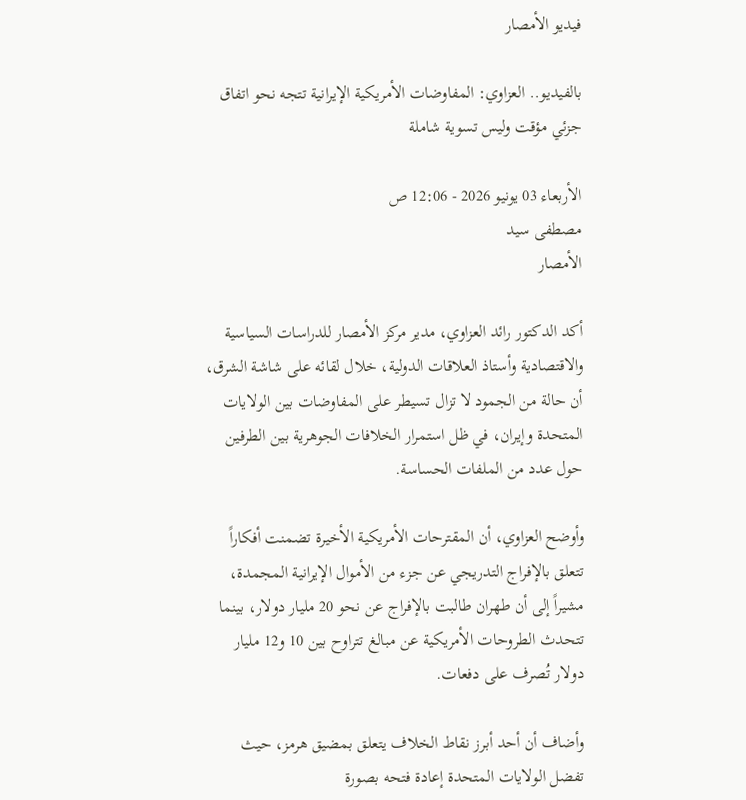فيديو الأمصار

بالفيديو.. العزاوي: المفاوضات الأمريكية الإيرانية تتجه نحو اتفاق جزئي مؤقت وليس تسوية شاملة

الأربعاء 03 يونيو 2026 - 12:06 ص
مصطفى سيد
الأمصار

أكد الدكتور رائد العزاوي، مدير مركز الأمصار للدراسات السياسية والاقتصادية وأستاذ العلاقات الدولية، خلال لقائه على شاشة الشرق، أن حالة من الجمود لا تزال تسيطر على المفاوضات بين الولايات المتحدة وإيران، في ظل استمرار الخلافات الجوهرية بين الطرفين حول عدد من الملفات الحساسة.

وأوضح العزاوي، أن المقترحات الأمريكية الأخيرة تضمنت أفكاراً تتعلق بالإفراج التدريجي عن جزء من الأموال الإيرانية المجمدة، مشيراً إلى أن طهران طالبت بالإفراج عن نحو 20 مليار دولار، بينما تتحدث الطروحات الأمريكية عن مبالغ تتراوح بين 10 و12 مليار دولار تُصرف على دفعات.

وأضاف أن أحد أبرز نقاط الخلاف يتعلق بمضيق هرمز، حيث تفضل الولايات المتحدة إعادة فتحه بصورة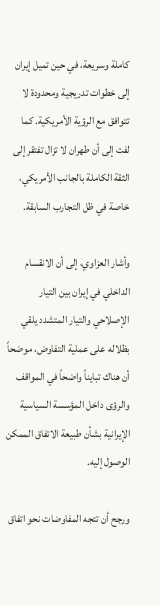كاملة وسريعة، في حين تميل إيران إلى خطوات تدريجية ومحدودة لا تتوافق مع الرؤية الأمريكية. كما لفت إلى أن طهران لا تزال تفتقر إلى الثقة الكاملة بالجانب الأمريكي، خاصة في ظل التجارب السابقة.

وأشار العزاوي، إلى أن الانقسام الداخلي في إيران بين التيار الإصلاحي والتيار المتشدد يلقي بظلاله على عملية التفاوض، موضحاً أن هناك تبايناً واضحاً في المواقف والرؤى داخل المؤسسة السياسية الإيرانية بشأن طبيعة الاتفاق الممكن الوصول إليه.

ورجح أن تتجه المفاوضات نحو اتفاق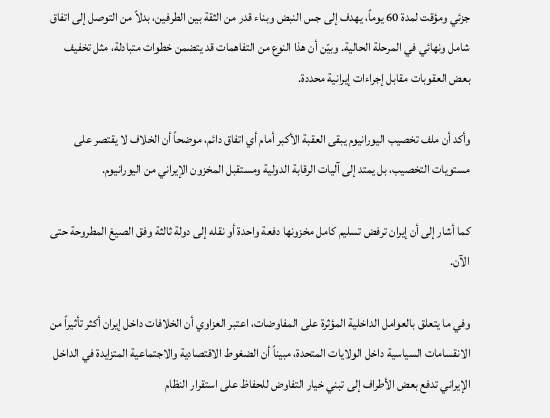جزئي ومؤقت لمدة 60 يوماً، يهدف إلى جس النبض وبناء قدر من الثقة بين الطرفين، بدلاً من التوصل إلى اتفاق شامل ونهائي في المرحلة الحالية. وبيّن أن هذا النوع من التفاهمات قد يتضمن خطوات متبادلة، مثل تخفيف بعض العقوبات مقابل إجراءات إيرانية محددة.

وأكد أن ملف تخصيب اليورانيوم يبقى العقبة الأكبر أمام أي اتفاق دائم، موضحاً أن الخلاف لا يقتصر على مستويات التخصيب، بل يمتد إلى آليات الرقابة الدولية ومستقبل المخزون الإيراني من اليورانيوم.

كما أشار إلى أن إيران ترفض تسليم كامل مخزونها دفعة واحدة أو نقله إلى دولة ثالثة وفق الصيغ المطروحة حتى الآن.

وفي ما يتعلق بالعوامل الداخلية المؤثرة على المفاوضات، اعتبر العزاوي أن الخلافات داخل إيران أكثر تأثيراً من الانقسامات السياسية داخل الولايات المتحدة، مبيناً أن الضغوط الاقتصادية والاجتماعية المتزايدة في الداخل الإيراني تدفع بعض الأطراف إلى تبني خيار التفاوض للحفاظ على استقرار النظام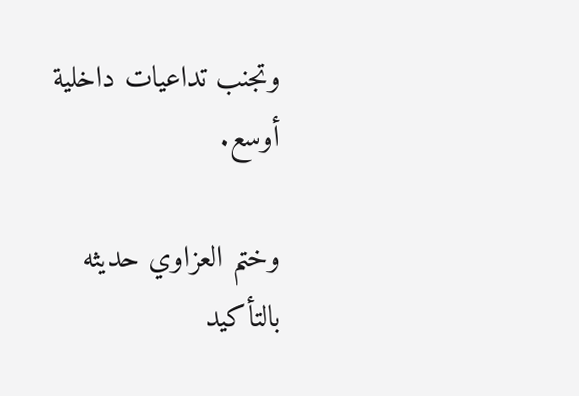وتجنب تداعيات داخلية أوسع.

وختم العزاوي حديثه بالتأكيد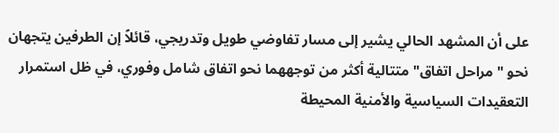على أن المشهد الحالي يشير إلى مسار تفاوضي طويل وتدريجي، قائلاً إن الطرفين يتجهان نحو "مراحل اتفاق" متتالية أكثر من توجههما نحو اتفاق شامل وفوري، في ظل استمرار التعقيدات السياسية والأمنية المحيطة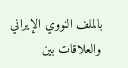بالملف النووي الإيراني والعلاقات بين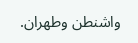واشنطن وطهران.